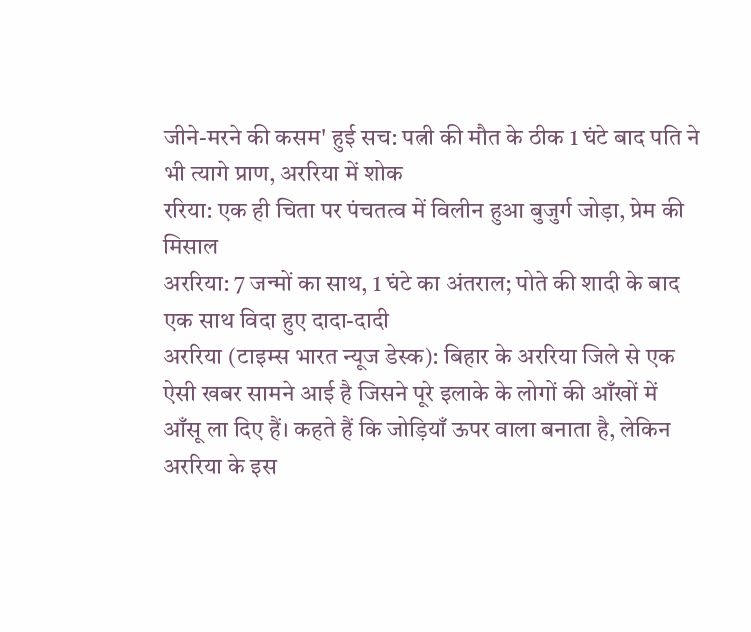जीने-मरने की कसम' हुई सच: पत्नी की मौत के ठीक 1 घंटे बाद पति ने भी त्यागे प्राण, अररिया में शोक
ररिया: एक ही चिता पर पंचतत्व में विलीन हुआ बुजुर्ग जोड़ा, प्रेम की मिसाल
अररिया: 7 जन्मों का साथ, 1 घंटे का अंतराल; पोते की शादी के बाद एक साथ विदा हुए दादा-दादी
अररिया (टाइम्स भारत न्यूज डेस्क): बिहार के अररिया जिले से एक ऐसी खबर सामने आई है जिसने पूरे इलाके के लोगों की आँखों में आँसू ला दिए हैं। कहते हैं कि जोड़ियाँ ऊपर वाला बनाता है, लेकिन अररिया के इस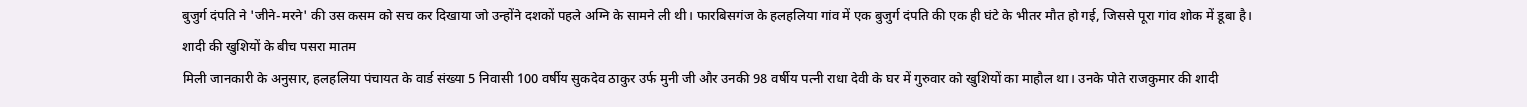बुजुर्ग दंपति ने 'जीने-मरने' की उस कसम को सच कर दिखाया जो उन्होंने दशकों पहले अग्नि के सामने ली थी। फारबिसगंज के हलहलिया गांव में एक बुजुर्ग दंपति की एक ही घंटे के भीतर मौत हो गई, जिससे पूरा गांव शोक में डूबा है।
शादी की खुशियों के बीच पसरा मातम
मिली जानकारी के अनुसार, हलहलिया पंचायत के वार्ड संख्या 5 निवासी 100 वर्षीय सुकदेव ठाकुर उर्फ मुनी जी और उनकी 98 वर्षीय पत्नी राधा देवी के घर में गुरुवार को खुशियों का माहौल था। उनके पोते राजकुमार की शादी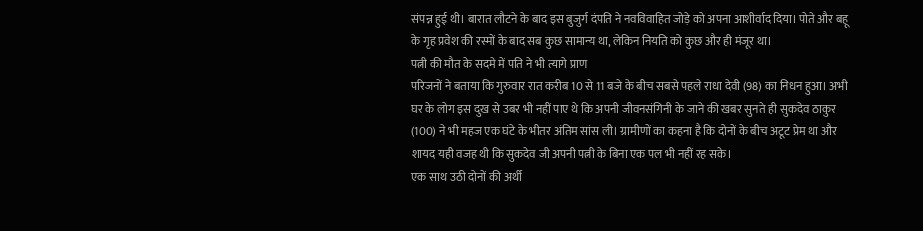संपन्न हुई थी। बारात लौटने के बाद इस बुजुर्ग दंपति ने नवविवाहित जोड़े को अपना आशीर्वाद दिया। पोते और बहू के गृह प्रवेश की रस्मों के बाद सब कुछ सामान्य था, लेकिन नियति को कुछ और ही मंजूर था।
पत्नी की मौत के सदमे में पति ने भी त्यागे प्राण
परिजनों ने बताया कि गुरुवार रात करीब 10 से 11 बजे के बीच सबसे पहले राधा देवी (98) का निधन हुआ। अभी घर के लोग इस दुख से उबर भी नहीं पाए थे कि अपनी जीवनसंगिनी के जाने की खबर सुनते ही सुकदेव ठाकुर (100) ने भी महज एक घंटे के भीतर अंतिम सांस ली। ग्रामीणों का कहना है कि दोनों के बीच अटूट प्रेम था और शायद यही वजह थी कि सुकदेव जी अपनी पत्नी के बिना एक पल भी नहीं रह सके।
एक साथ उठी दोनों की अर्थी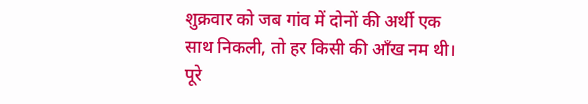शुक्रवार को जब गांव में दोनों की अर्थी एक साथ निकली, तो हर किसी की आँख नम थी। पूरे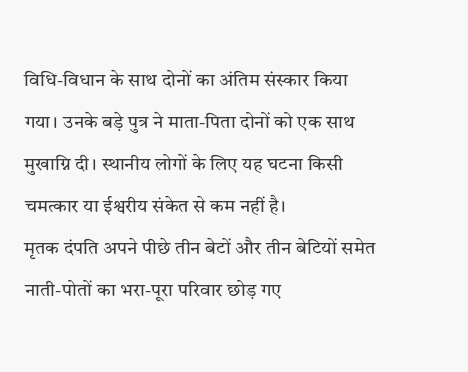विधि-विधान के साथ दोनों का अंतिम संस्कार किया गया। उनके बड़े पुत्र ने माता-पिता दोनों को एक साथ मुखाग्नि दी। स्थानीय लोगों के लिए यह घटना किसी चमत्कार या ईश्वरीय संकेत से कम नहीं है।
मृतक दंपति अपने पीछे तीन बेटों और तीन बेटियों समेत नाती-पोतों का भरा-पूरा परिवार छोड़ गए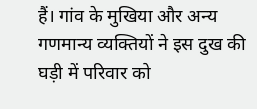हैं। गांव के मुखिया और अन्य गणमान्य व्यक्तियों ने इस दुख की घड़ी में परिवार को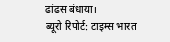ढांढस बंधाया।
ब्यूरो रिपोर्ट: टाइम्स भारत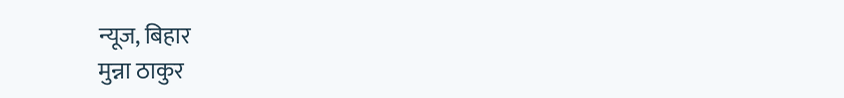न्यूज, बिहार
मुन्ना ठाकुर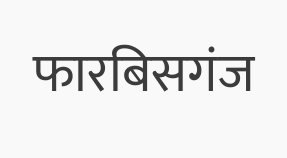फारबिसगंज